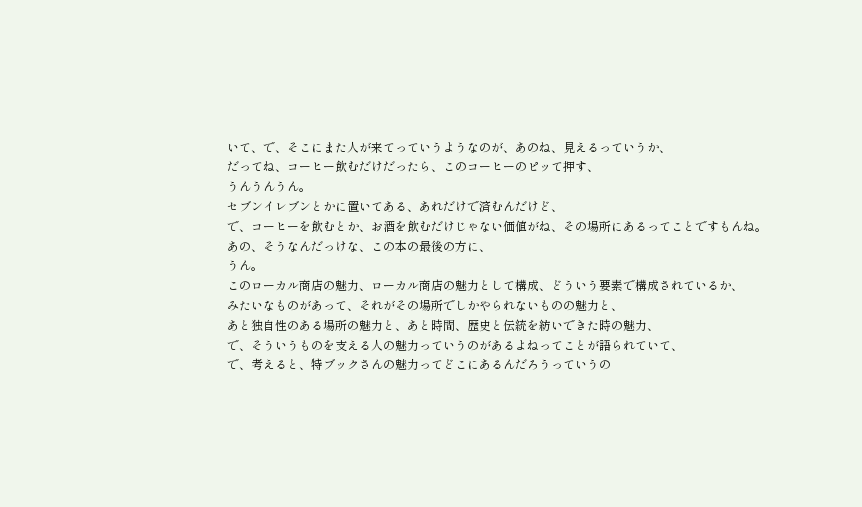いて、で、そこにまた人が来てっていうようなのが、あのね、見えるっていうか、
だってね、コーヒー飲むだけだったら、このコーヒーのピッて押す、
うんうんうん。
セブンイレブンとかに置いてある、あれだけで済むんだけど、
で、コーヒーを飲むとか、お酒を飲むだけじゃない価値がね、その場所にあるってことですもんね。
あの、そうなんだっけな、この本の最後の方に、
うん。
このローカル商店の魅力、ローカル商店の魅力として構成、どういう要素で構成されているか、
みたいなものがあって、それがその場所でしかやられないものの魅力と、
あと独自性のある場所の魅力と、あと時間、歴史と伝統を紡いできた時の魅力、
で、そういうものを支える人の魅力っていうのがあるよねってことが語られていて、
で、考えると、特ブックさんの魅力ってどこにあるんだろうっていうの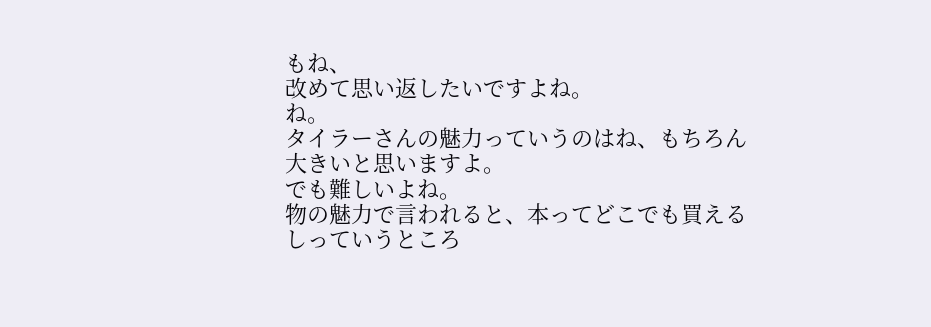もね、
改めて思い返したいですよね。
ね。
タイラーさんの魅力っていうのはね、もちろん大きいと思いますよ。
でも難しいよね。
物の魅力で言われると、本ってどこでも買えるしっていうところ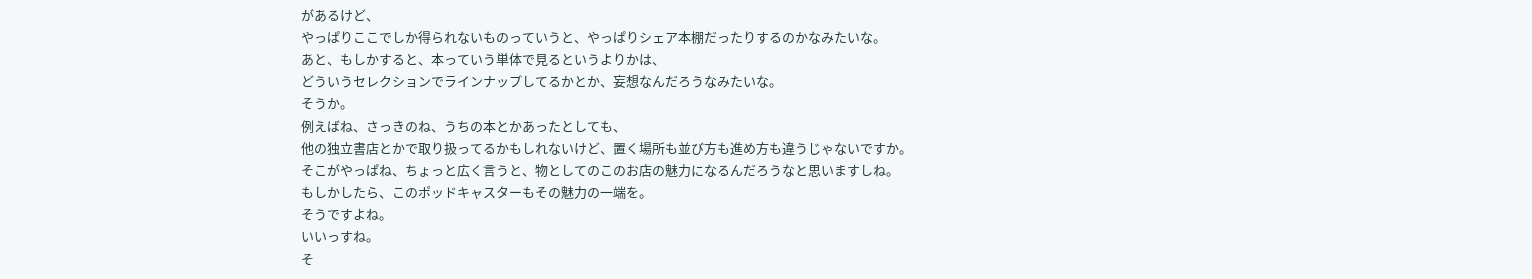があるけど、
やっぱりここでしか得られないものっていうと、やっぱりシェア本棚だったりするのかなみたいな。
あと、もしかすると、本っていう単体で見るというよりかは、
どういうセレクションでラインナップしてるかとか、妄想なんだろうなみたいな。
そうか。
例えばね、さっきのね、うちの本とかあったとしても、
他の独立書店とかで取り扱ってるかもしれないけど、置く場所も並び方も進め方も違うじゃないですか。
そこがやっぱね、ちょっと広く言うと、物としてのこのお店の魅力になるんだろうなと思いますしね。
もしかしたら、このポッドキャスターもその魅力の一端を。
そうですよね。
いいっすね。
そ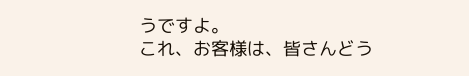うですよ。
これ、お客様は、皆さんどう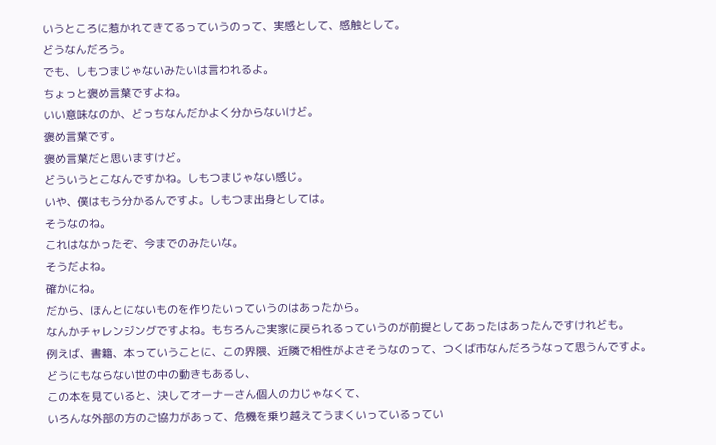いうところに惹かれてきてるっていうのって、実感として、感触として。
どうなんだろう。
でも、しもつまじゃないみたいは言われるよ。
ちょっと褒め言葉ですよね。
いい意味なのか、どっちなんだかよく分からないけど。
褒め言葉です。
褒め言葉だと思いますけど。
どういうとこなんですかね。しもつまじゃない感じ。
いや、僕はもう分かるんですよ。しもつま出身としては。
そうなのね。
これはなかったぞ、今までのみたいな。
そうだよね。
確かにね。
だから、ほんとにないものを作りたいっていうのはあったから。
なんかチャレンジングですよね。もちろんご実家に戻られるっていうのが前提としてあったはあったんですけれども。
例えば、書籍、本っていうことに、この界隈、近隣で相性がよさそうなのって、つくば市なんだろうなって思うんですよ。
どうにもならない世の中の動きもあるし、
この本を見ていると、決してオーナーさん個人の力じゃなくて、
いろんな外部の方のご協力があって、危機を乗り越えてうまくいっているってい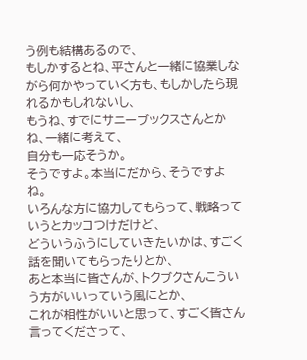う例も結構あるので、
もしかするとね、平さんと一緒に協業しながら何かやっていく方も、もしかしたら現れるかもしれないし、
もうね、すでにサニーブックスさんとかね、一緒に考えて、
自分も一応そうか。
そうですよ。本当にだから、そうですよね。
いろんな方に協力してもらって、戦略っていうとカッコつけだけど、
どういうふうにしていきたいかは、すごく話を聞いてもらったりとか、
あと本当に皆さんが、トクブクさんこういう方がいいっていう風にとか、
これが相性がいいと思って、すごく皆さん言ってくださって、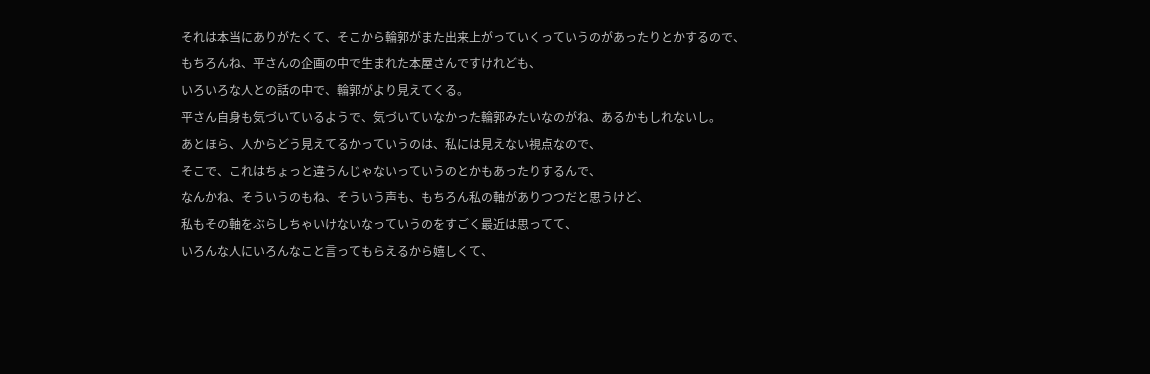それは本当にありがたくて、そこから輪郭がまた出来上がっていくっていうのがあったりとかするので、
もちろんね、平さんの企画の中で生まれた本屋さんですけれども、
いろいろな人との話の中で、輪郭がより見えてくる。
平さん自身も気づいているようで、気づいていなかった輪郭みたいなのがね、あるかもしれないし。
あとほら、人からどう見えてるかっていうのは、私には見えない視点なので、
そこで、これはちょっと違うんじゃないっていうのとかもあったりするんで、
なんかね、そういうのもね、そういう声も、もちろん私の軸がありつつだと思うけど、
私もその軸をぶらしちゃいけないなっていうのをすごく最近は思ってて、
いろんな人にいろんなこと言ってもらえるから嬉しくて、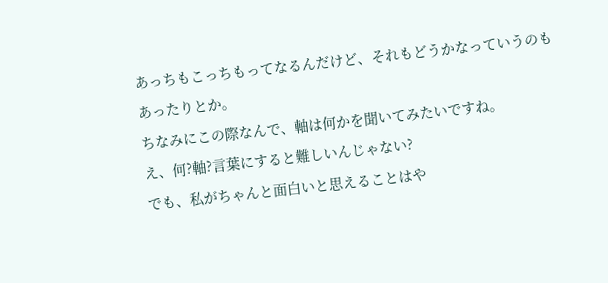あっちもこっちもってなるんだけど、それもどうかなっていうのもあったりとか。
ちなみにこの際なんで、軸は何かを聞いてみたいですね。
え、何?軸?言葉にすると難しいんじゃない?
でも、私がちゃんと面白いと思えることはや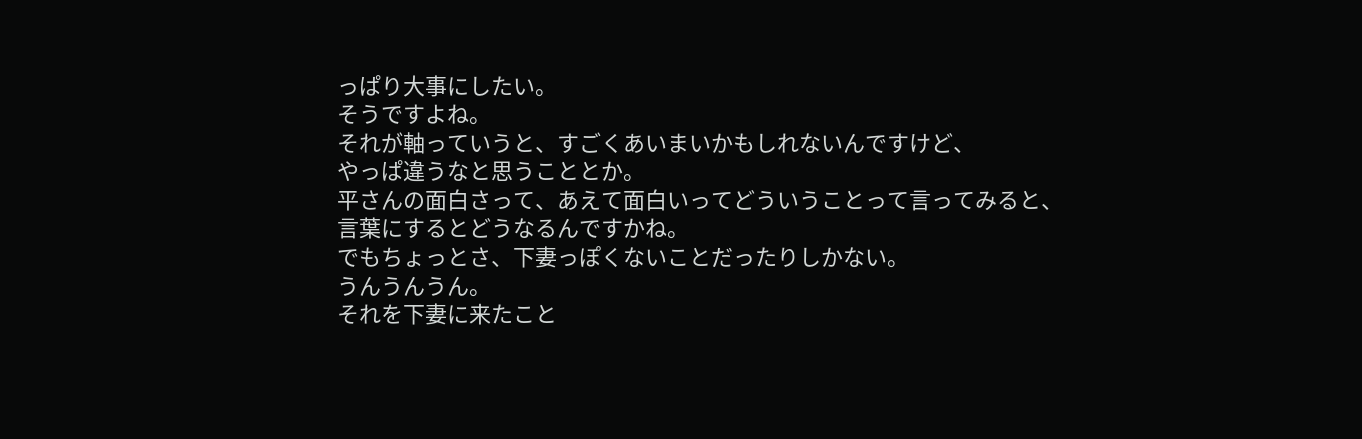っぱり大事にしたい。
そうですよね。
それが軸っていうと、すごくあいまいかもしれないんですけど、
やっぱ違うなと思うこととか。
平さんの面白さって、あえて面白いってどういうことって言ってみると、
言葉にするとどうなるんですかね。
でもちょっとさ、下妻っぽくないことだったりしかない。
うんうんうん。
それを下妻に来たこと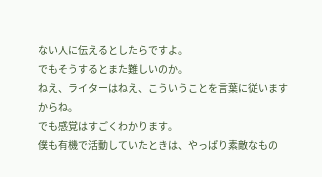ない人に伝えるとしたらですよ。
でもそうするとまた難しいのか。
ねえ、ライターはねえ、こういうことを言葉に従いますからね。
でも感覚はすごくわかります。
僕も有機で活動していたときは、やっぱり素敵なもの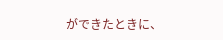ができたときに、